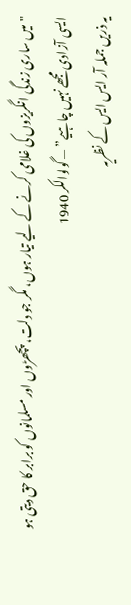"میں ساری زندگی انگریزوں کی غلامی کرنے کے لیے تیار ہوں، مگر جو دلت، پچھڑوں اور مسلمانوں کو برابر کا حق دیتی ہو ایسی آزادی مجھے نہیں چاہیے” — گولوالکر 1940
یہ ذریں جملہ آر ایس ایس کے نظریہ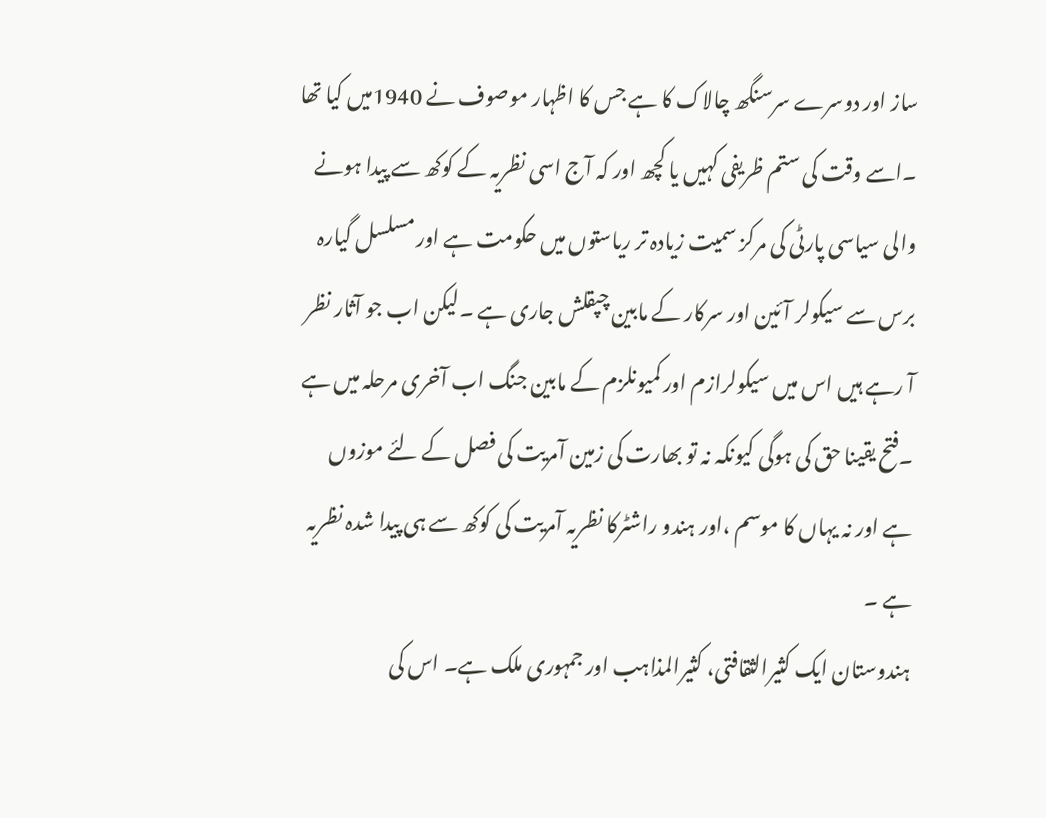ساز اور دوسرے سرسنگھ چالاک کا ہے جس کا اظہار موصوف نے 1940میں کیا تھا ۔اسے وقت کی ستم ظریفی کہیں یا کچھ اور کہ آج اسی نظریہ کے کوکھ سے پیدا ہونے والی سیاسی پارٹی کی مرکز سمیت زیادہ تر ریاستوں میں حکومت ہے اور مسلسل گیارہ برس سے سیکولر آئین اور سرکار کے مابین چپقلش جاری ہے ۔لیکن اب جو آثار نظر آ رہے ہیں اس میں سیکولرازم اور کمیونلزم کے مابین جنگ اب آخری مرحلہ میں ہے ۔فتح یقینا حق کی ہوگی کیونکہ نہ تو بھارت کی زمین آمریت کی فصل کے لئے موزوں ہے اور نہ یہاں کا موسم ،اور ہندو راشٹرکا نظریہ آمریت کی کوکھ سے ہی پیدا شدہ نظریہ ہے ۔
ہندوستان ایک کثیرالثقافتی، کثیرالمذاہب اور جمہوری ملک ہے۔ اس کی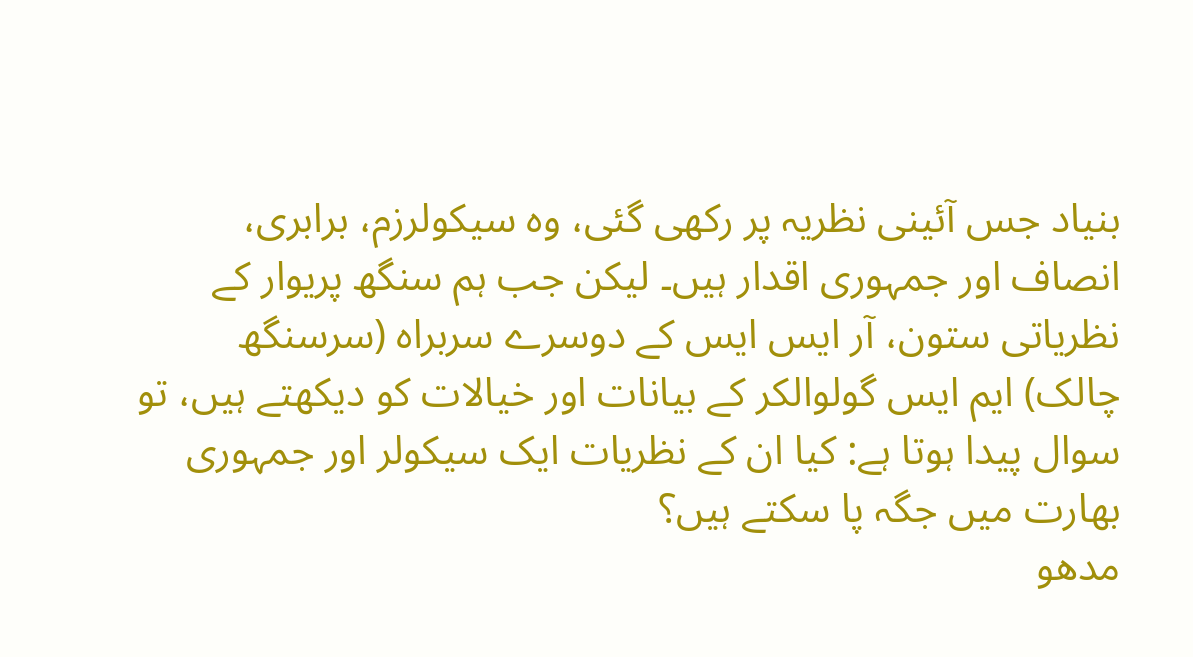بنیاد جس آئینی نظریہ پر رکھی گئی، وہ سیکولرزم، برابری، انصاف اور جمہوری اقدار ہیں۔ لیکن جب ہم سنگھ پریوار کے نظریاتی ستون، آر ایس ایس کے دوسرے سربراہ (سرسنگھ چالک) ایم ایس گولوالکر کے بیانات اور خیالات کو دیکھتے ہیں، تو سوال پیدا ہوتا ہے: کیا ان کے نظریات ایک سیکولر اور جمہوری بھارت میں جگہ پا سکتے ہیں؟
مدھو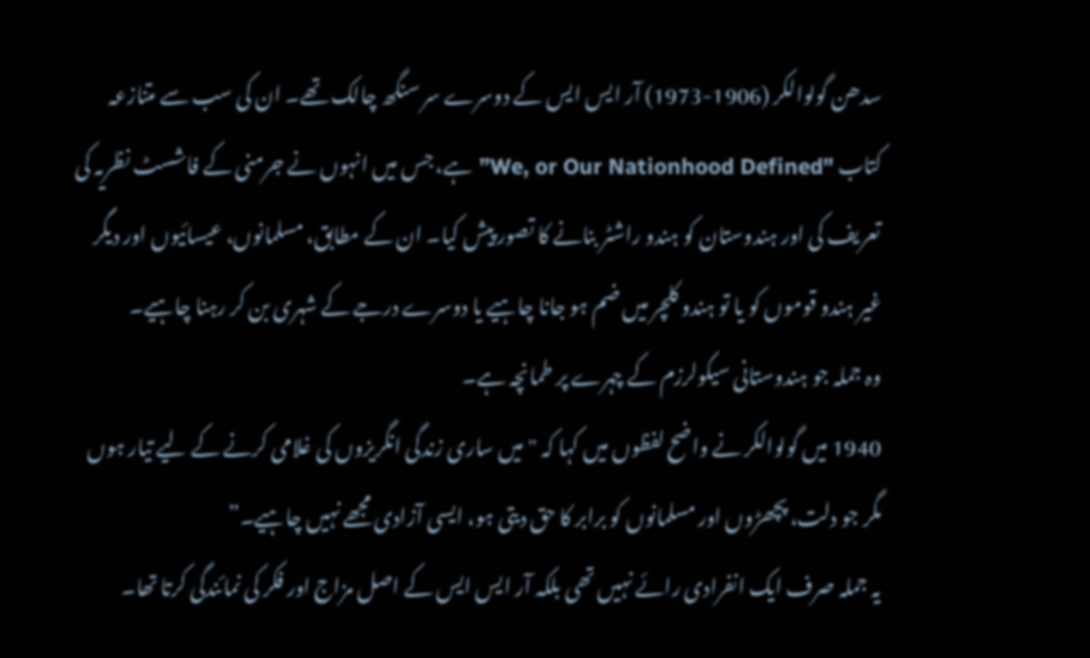سدھن گولوالکر (1906-1973) آر ایس ایس کے دوسرے سر سنگھ چالک تھے۔ ان کی سب سے متنازعہ کتاب "We, or Our Nationhood Defined” ہے، جس میں انہوں نے جرمنی کے فاشسٹ نظریہ کی تعریف کی اور ہندوستان کو ہندو راشٹر بنانے کا تصور پیش کیا۔ ان کے مطابق، مسلمانوں، عیسائیوں اور دیگر غیر ہندو قوموں کو یا تو ہندو کلچر میں ضم ہو جانا چاہیے یا دوسرے درجے کے شہری بن کر رہنا چاہیے۔
وہ جملہ جو ہندوستانی سیکولرزم کے چہرے پر طمانچہ ہے۔
1940 میں گولوالکر نے واضح لفظوں میں کہا کہ "میں ساری زندگی انگریزوں کی غلامی کرنے کے لیے تیار ہوں مگر جو دلت، پچھڑوں اور مسلمانوں کو برابر کا حق دیتی ہو، ایسی آزادی مجھے نہیں چاہیے۔”
یہ جملہ صرف ایک انفرادی رائے نہیں تھی بلکہ آر ایس ایس کے اصل مزاج اور فکر کی نمائندگی کرتا تھا۔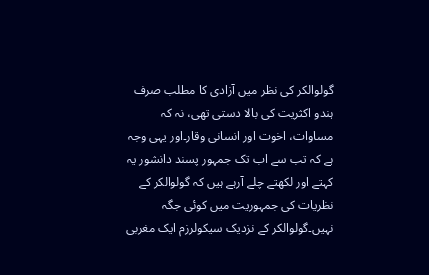گولوالکر کی نظر میں آزادی کا مطلب صرف ہندو اکثریت کی بالا دستی تھی، نہ کہ مساوات، اخوت اور انسانی وقار۔اور یہی وجہ ہے کہ تب سے اب تک جمہور پسند دانشور یہ کہتے اور لکھتے چلے آرہے ہیں کہ گولوالکر کے نظریات کی جمہوریت میں کوئی جگہ نہیں۔گولوالکر کے نزدیک سیکولرزم ایک مغربی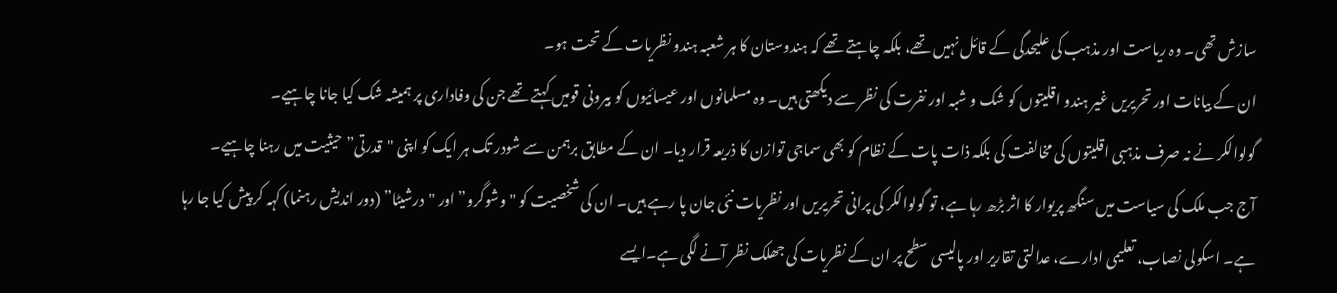سازش تھی۔ وہ ریاست اور مذہب کی علیحدگی کے قائل نہیں تھے، بلکہ چاہتے تھے کہ ہندوستان کا ہر شعبہ ہندو نظریات کے تحت ہو۔
ان کے بیانات اور تحریریں غیر ہندو اقلیتوں کو شک و شبہ اور نفرت کی نظر سے دیکھتی ہیں۔ وہ مسلمانوں اور عیسائیوں کو بیرونی قومیں کہتے تھے جن کی وفاداری پر ہمیشہ شک کیا جانا چاہیے۔
گولوالکر نے نہ صرف مذہبی اقلیتوں کی مخالفت کی بلکہ ذات پات کے نظام کو بھی سماجی توازن کا ذریعہ قرار دیا۔ ان کے مطابق برہمن سے شودر تک ہر ایک کو اپنی "قدرتی” حیثیت میں رہنا چاہیے۔
آج جب ملک کی سیاست میں سنگھ پریوار کا اثر بڑھ رہا ہے، تو گولوالکر کی پرانی تحریریں اور نظریات نئی جان پا رہے ہیں۔ ان کی شخصیت کو "وشوگرو” اور "درشیٹا” (دور اندیش رہنما) کہہ کر پیش کیا جا رہا ہے۔ اسکولی نصاب، تعلیمی ادارے، عدالتی تقاریر اور پالیسی سطح پر ان کے نظریات کی جھلک نظر آنے لگی ہے۔ایسے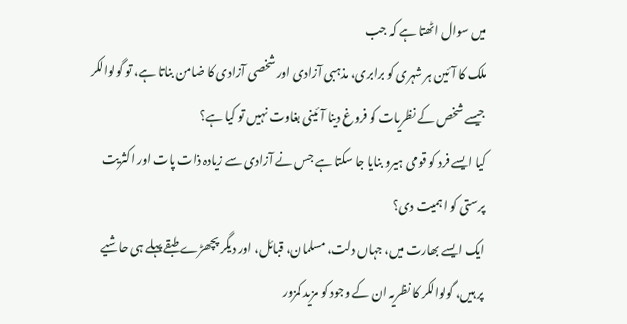میں سوال اٹھتا ہے کہ جب
ملک کا آئین ہر شہری کو برابری، مذہبی آزادی اور شخصی آزادی کا ضامن بناتا ہے، تو گولوالکر جیسے شخص کے نظریات کو فروغ دینا آئینی بغاوت نہیں تو کیا ہے؟
کیا ایسے فرد کو قومی ہیرو بنایا جا سکتا ہے جس نے آزادی سے زیادہ ذات پات اور اکثریت پرستی کو اہمیت دی؟
ایک ایسے بھارت میں، جہاں دلت، مسلمان، قبائل، اور دیگر پچھڑے طبقے پہلے ہی حاشیے پر ہیں، گولوالکر کا نظریہ ان کے وجود کو مزید کمزور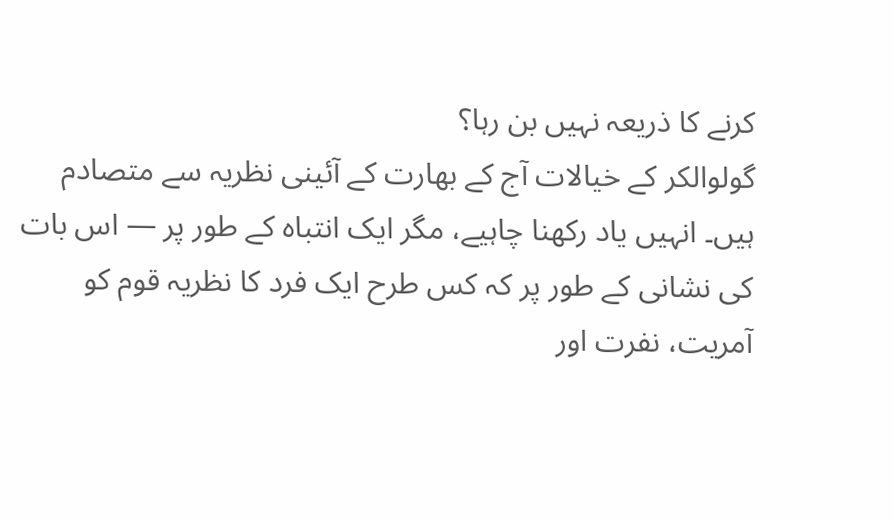کرنے کا ذریعہ نہیں بن رہا؟
گولوالکر کے خیالات آج کے بھارت کے آئینی نظریہ سے متصادم ہیں۔ انہیں یاد رکھنا چاہیے، مگر ایک انتباہ کے طور پر — اس بات کی نشانی کے طور پر کہ کس طرح ایک فرد کا نظریہ قوم کو آمریت، نفرت اور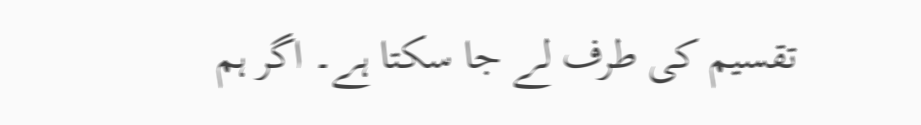تقسیم کی طرف لے جا سکتا ہے۔ اگر ہم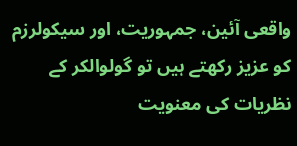واقعی آئین، جمہوریت، اور سیکولرزم کو عزیز رکھتے ہیں تو گولوالکر کے نظریات کی معنویت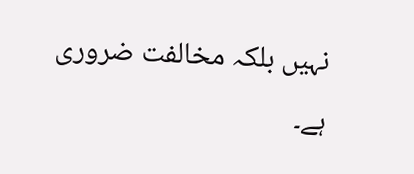نہیں بلکہ مخالفت ضروری ہے۔